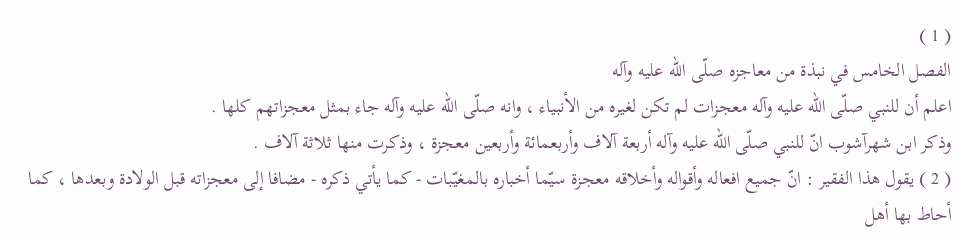( 1 )
الفصل الخامس في نبذة من معاجزه صلّى اللّه عليه وآله
اعلم أن للنبي صلّى اللّه عليه وآله معجزات لم تكن لغيره من الأنبياء ، وانه صلّى اللّه عليه وآله جاء بمثل معجزاتهم كلها .
وذكر ابن شهرآشوب انّ للنبي صلّى اللّه عليه وآله أربعة آلاف وأربعمائة وأربعين معجزة ، وذكرت منها ثلاثة آلاف .
( 2 ) يقول هذا الفقير : انّ جميع افعاله وأقواله وأخلاقه معجزة سيّما أخباره بالمغيّبات - كما يأتي ذكره - مضافا إلى معجزاته قبل الولادة وبعدها ، كما أحاط بها أهل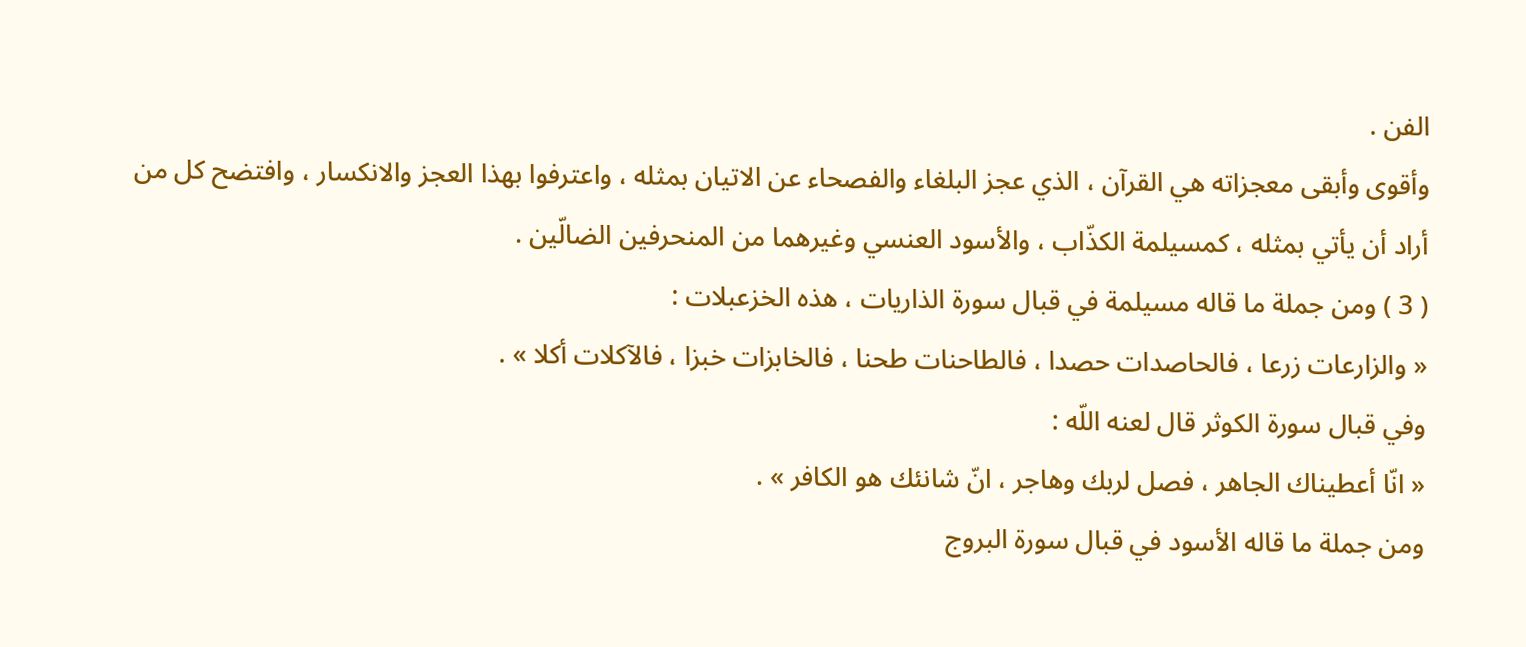الفن .
وأقوى وأبقى معجزاته هي القرآن ، الذي عجز البلغاء والفصحاء عن الاتيان بمثله ، واعترفوا بهذا العجز والانكسار ، وافتضح كل من أراد أن يأتي بمثله ، كمسيلمة الكذّاب ، والأسود العنسي وغيرهما من المنحرفين الضالّين .
( 3 ) ومن جملة ما قاله مسيلمة في قبال سورة الذاريات ، هذه الخزعبلات :
« والزارعات زرعا ، فالحاصدات حصدا ، فالطاحنات طحنا ، فالخابزات خبزا ، فالآكلات أكلا » .
وفي قبال سورة الكوثر قال لعنه اللّه :
« انّا أعطيناك الجاهر ، فصل لربك وهاجر ، انّ شانئك هو الكافر » .
ومن جملة ما قاله الأسود في قبال سورة البروج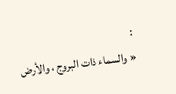:
« والسماء ذات البروج ، والأرض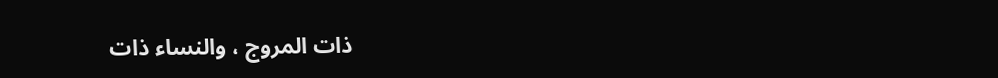ذات المروج ، والنساء ذات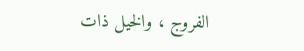الفروج ، والخيل ذات